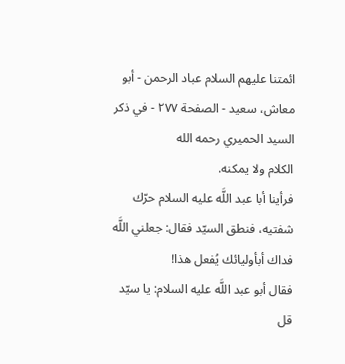ائمتنا عليهم السلام عباد الرحمن - أبو معاش، سعيد - الصفحة ٢٧٧ - في ذكر السيد الحميري رحمه الله
الكلام ولا يمكنه.
فرأينا أبا عبد اللَّه عليه السلام حرّك شفتيه، فنطق السيّد فقال: جعلني اللَّه فداك أبأوليائك يُفعل هذا!
فقال أبو عبد اللَّه عليه السلام: يا سيّد قل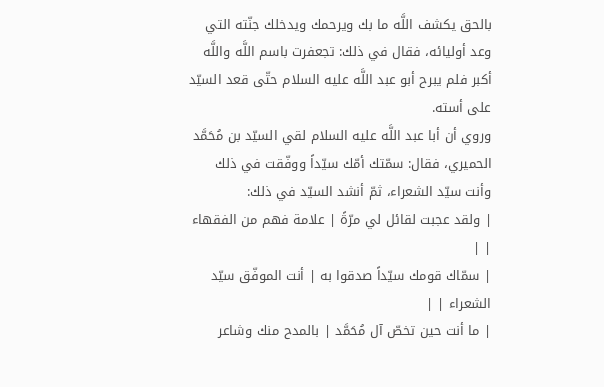بالحق يكشف اللَّه ما بك ويرحمك ويدخلك جنّته التي وعد أوليائه، فقال في ذلك: تجعفرت باسم اللَّه واللَّه أكبر فلم يبرح أبو عبد اللَّه عليه السلام حتّى قعد السيّد على أسته.
وروي أن أبا عبد اللَّه عليه السلام لقي السيّد بن مُحَمَّد الحميري، فقال: سمّتك أمّك سيّداً ووفّقت في ذلك وأنت سيّد الشعراء، ثمّ أنشد السيّد في ذلك:
| ولقد عجبت لقائل لي مرّةً | علامة فهم من الفقهاء | |
| سمّاك قومك سيّداً صدقوا به | أنت الموفّق سيّد الشعراء | |
| ما أنت حين تخصّ آل مُحَمَّد | بالمدح منك وشاعر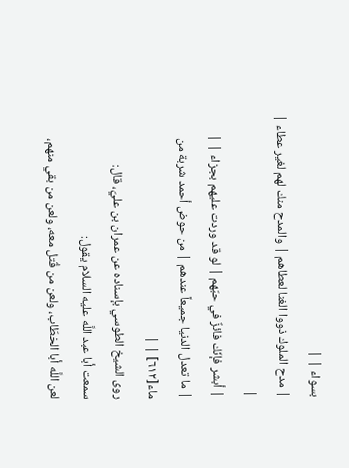بسواء | |
| مدح الملوك ذووا الغنا لعطاهم | والمدح منك لهم لغير عطاء | |
| أبشر فإنّك فائزٌ في حبّهم | لو قد وردت عليهم بجزاء | |
| ما تعدل الدنيا جميعاً عندهم | من حوض أحمد شربة من ماء[٦١٢] | |
روى الشيخ الطوسي بإسناده عن عمران بن عليّ، قال:
سمعت أبا عبد اللَّه عليه السلام يقول:
لعن اللَّه أبا الخطّاب، ولعن من قُتل معه، ولعن من بقي منهم،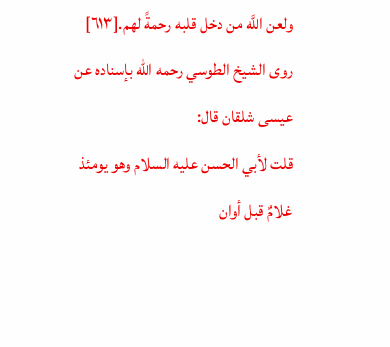ولعن اللَّه من دخل قلبه رحمةً لهم.[٦١٣]
روى الشيخ الطوسي رحمه الله بإسناده عن عيسى شلقان قال:
قلت لأبي الحسن عليه السلام وهو يومئذ غلامٌ قبل أوان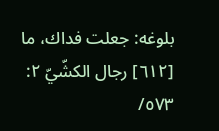بلوغه: جعلت فداك، ما
[٦١٢] رجال الكشّيّ ٢: ٥٧٣/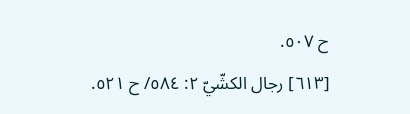ح ٥٠٧.
[٦١٣] رجال الكشّيّ ٢: ٥٨٤/ ح ٥٢١.